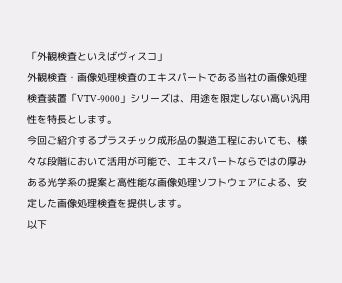「外観検査といえばヴィスコ」
外観検査・画像処理検査のエキスパートである当社の画像処理検査装置「VTV-9000」シリーズは、用途を限定しない高い汎用性を特長とします。
今回ご紹介するプラスチック成形品の製造工程においても、様々な段階において活用が可能で、エキスパートならではの厚みある光学系の提案と高性能な画像処理ソフトウェアによる、安定した画像処理検査を提供します。
以下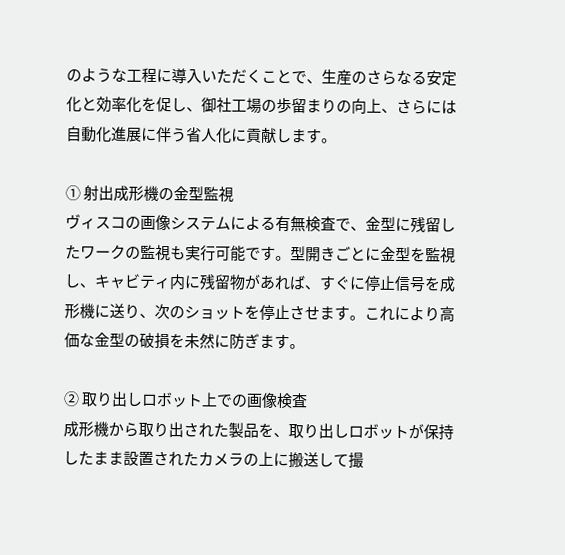のような工程に導入いただくことで、生産のさらなる安定化と効率化を促し、御社工場の歩留まりの向上、さらには自動化進展に伴う省人化に貢献します。

① 射出成形機の金型監視
ヴィスコの画像システムによる有無検査で、金型に残留したワークの監視も実行可能です。型開きごとに金型を監視し、キャビティ内に残留物があれば、すぐに停止信号を成形機に送り、次のショットを停止させます。これにより高価な金型の破損を未然に防ぎます。

② 取り出しロボット上での画像検査
成形機から取り出された製品を、取り出しロボットが保持したまま設置されたカメラの上に搬送して撮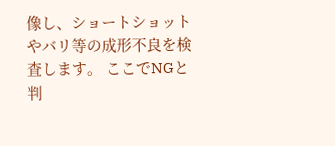像し、ショートショットやバリ等の成形不良を検査します。 ここでNGと判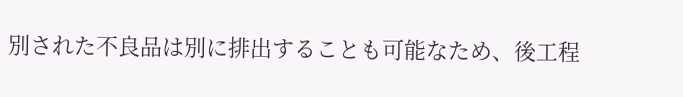別された不良品は別に排出することも可能なため、後工程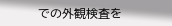での外観検査を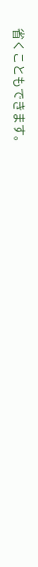省くこともできます。